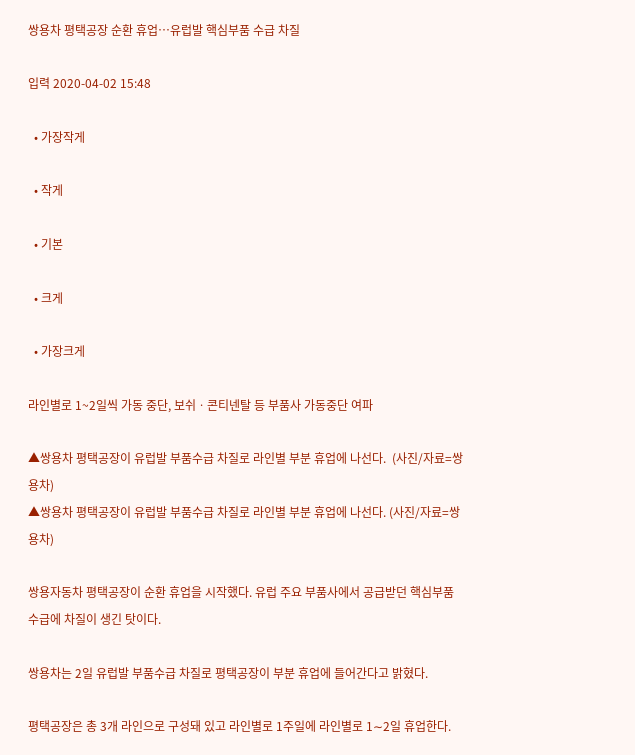쌍용차 평택공장 순환 휴업…유럽발 핵심부품 수급 차질

입력 2020-04-02 15:48

  • 가장작게

  • 작게

  • 기본

  • 크게

  • 가장크게

라인별로 1~2일씩 가동 중단, 보쉬ㆍ콘티넨탈 등 부품사 가동중단 여파

▲쌍용차 평택공장이 유럽발 부품수급 차질로 라인별 부분 휴업에 나선다.  (사진/자료=쌍용차)
▲쌍용차 평택공장이 유럽발 부품수급 차질로 라인별 부분 휴업에 나선다. (사진/자료=쌍용차)

쌍용자동차 평택공장이 순환 휴업을 시작했다. 유럽 주요 부품사에서 공급받던 핵심부품 수급에 차질이 생긴 탓이다.

쌍용차는 2일 유럽발 부품수급 차질로 평택공장이 부분 휴업에 들어간다고 밝혔다.

평택공장은 총 3개 라인으로 구성돼 있고 라인별로 1주일에 라인별로 1∼2일 휴업한다.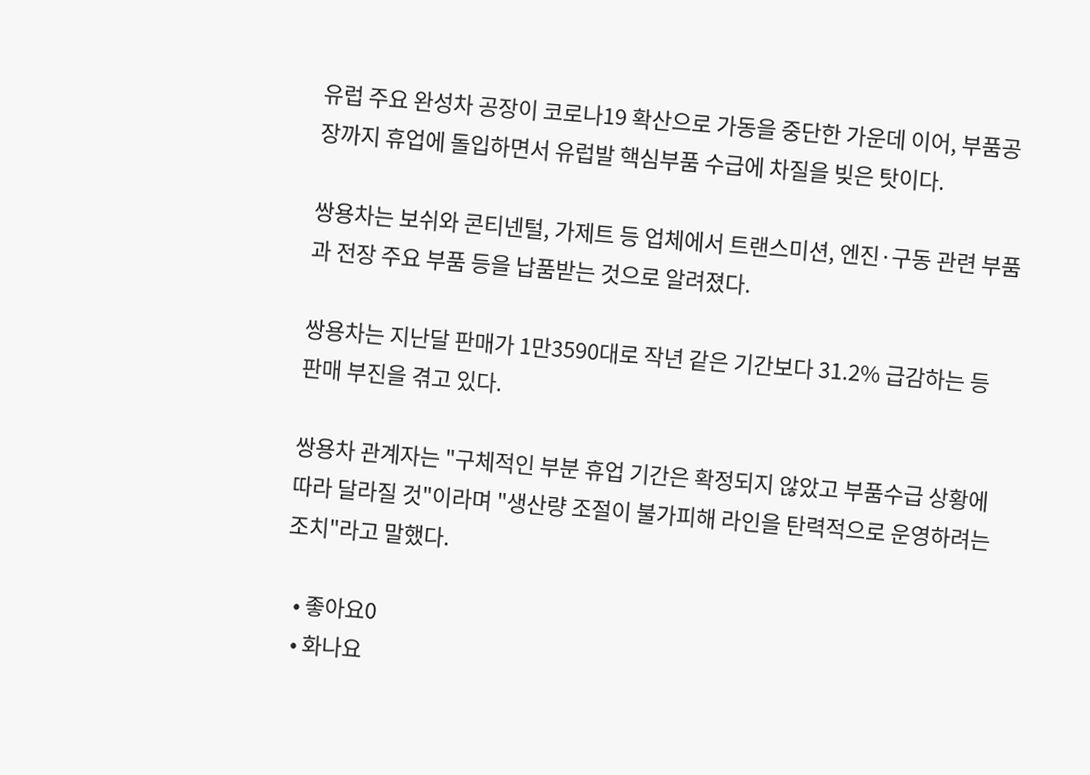유럽 주요 완성차 공장이 코로나19 확산으로 가동을 중단한 가운데 이어, 부품공장까지 휴업에 돌입하면서 유럽발 핵심부품 수급에 차질을 빚은 탓이다.

쌍용차는 보쉬와 콘티넨털, 가제트 등 업체에서 트랜스미션, 엔진·구동 관련 부품과 전장 주요 부품 등을 납품받는 것으로 알려졌다.

쌍용차는 지난달 판매가 1만3590대로 작년 같은 기간보다 31.2% 급감하는 등 판매 부진을 겪고 있다.

쌍용차 관계자는 "구체적인 부분 휴업 기간은 확정되지 않았고 부품수급 상황에 따라 달라질 것"이라며 "생산량 조절이 불가피해 라인을 탄력적으로 운영하려는 조치"라고 말했다.

  • 좋아요0
  • 화나요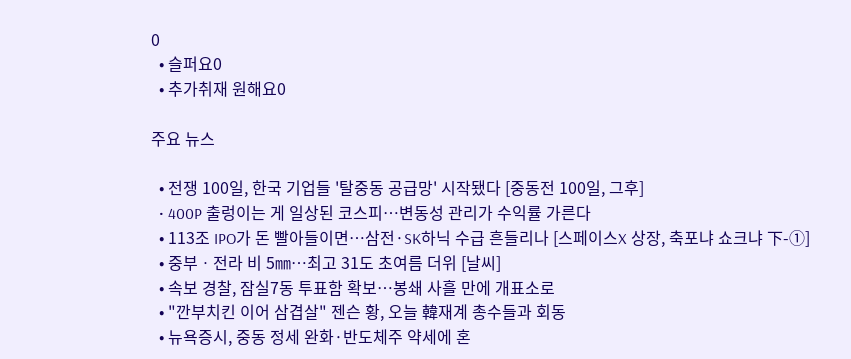0
  • 슬퍼요0
  • 추가취재 원해요0

주요 뉴스

  • 전쟁 100일, 한국 기업들 '탈중동 공급망' 시작됐다 [중동전 100일, 그후]
  • 400P 출렁이는 게 일상된 코스피…변동성 관리가 수익률 가른다
  • 113조 IPO가 돈 빨아들이면…삼전·SK하닉 수급 흔들리나 [스페이스X 상장, 축포냐 쇼크냐 下-①]
  • 중부ㆍ전라 비 5㎜⋯최고 31도 초여름 더위 [날씨]
  • 속보 경찰, 잠실7동 투표함 확보…봉쇄 사흘 만에 개표소로
  • "깐부치킨 이어 삼겹살" 젠슨 황, 오늘 韓재계 총수들과 회동
  • 뉴욕증시, 중동 정세 완화·반도체주 약세에 혼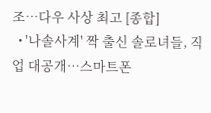조…다우 사상 최고 [종합]
  • '나솔사계' 짝 출신 솔로녀들, 직업 대공개⋯스마트폰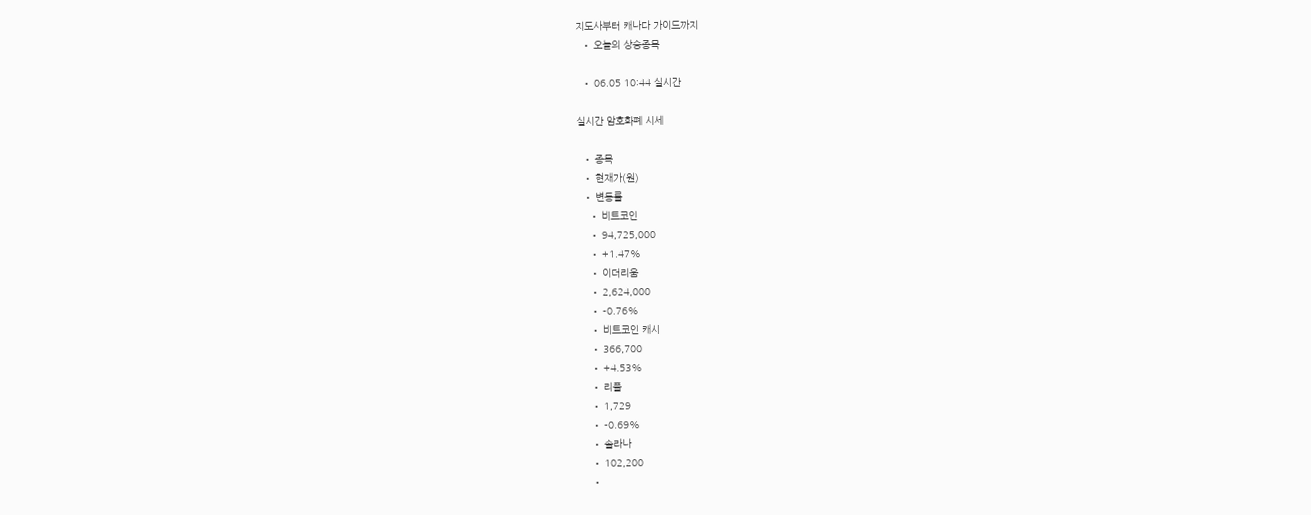지도사부터 캐나다 가이드까지
  • 오늘의 상승종목

  • 06.05 10:44 실시간

실시간 암호화폐 시세

  • 종목
  • 현재가(원)
  • 변동률
    • 비트코인
    • 94,725,000
    • +1.47%
    • 이더리움
    • 2,624,000
    • -0.76%
    • 비트코인 캐시
    • 366,700
    • +4.53%
    • 리플
    • 1,729
    • -0.69%
    • 솔라나
    • 102,200
    •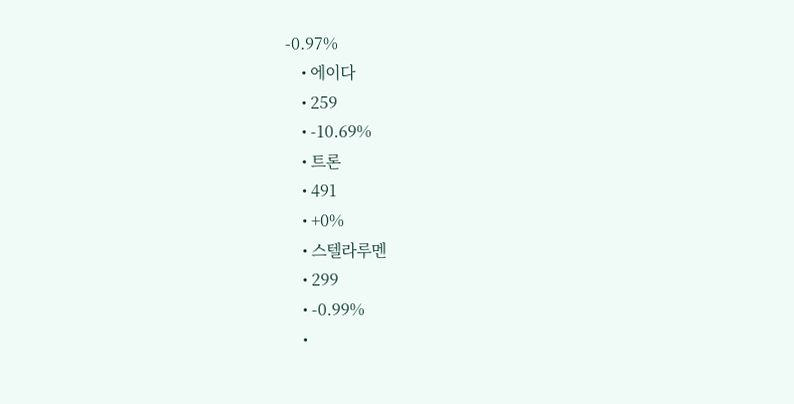-0.97%
    • 에이다
    • 259
    • -10.69%
    • 트론
    • 491
    • +0%
    • 스텔라루멘
    • 299
    • -0.99%
    •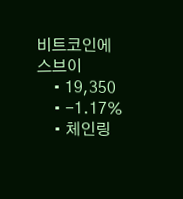비트코인에스브이
    • 19,350
    • -1.17%
    • 체인링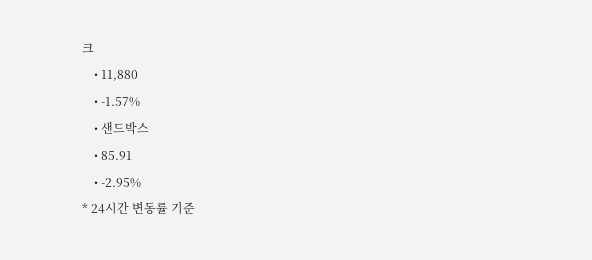크
    • 11,880
    • -1.57%
    • 샌드박스
    • 85.91
    • -2.95%
* 24시간 변동률 기준